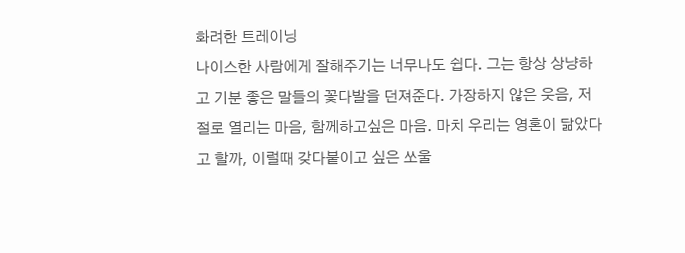화려한 트레이닝
나이스한 사람에게 잘해주기는 너무나도 쉽다. 그는 항상 상냥하고 기분 좋은 말들의 꽃다발을 던져준다. 가장하지 않은 웃음, 저절로 열리는 마음, 함께하고싶은 마음. 마치 우리는 영혼이 닮았다고 할까, 이럴때 갖다붙이고 싶은 쏘울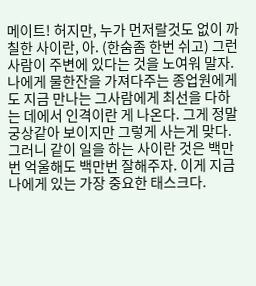메이트! 허지만, 누가 먼저랄것도 없이 까칠한 사이란, 아. (한숨좀 한번 쉬고) 그런 사람이 주변에 있다는 것을 노여워 말자. 나에게 물한잔을 가져다주는 종업원에게도 지금 만나는 그사람에게 최선을 다하는 데에서 인격이란 게 나온다. 그게 정말 궁상같아 보이지만 그렇게 사는게 맞다. 그러니 같이 일을 하는 사이란 것은 백만번 억울해도 백만번 잘해주자. 이게 지금 나에게 있는 가장 중요한 태스크다.